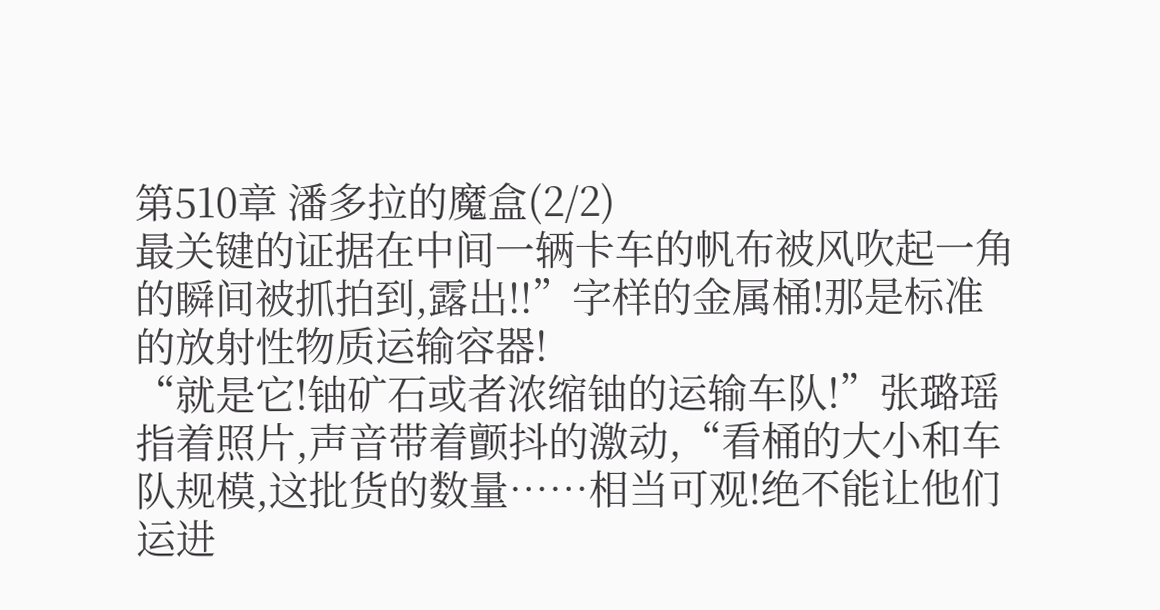第510章 潘多拉的魔盒(2/2)
最关键的证据在中间一辆卡车的帆布被风吹起一角的瞬间被抓拍到,露出!!”字样的金属桶!那是标准的放射性物质运输容器!
“就是它!铀矿石或者浓缩铀的运输车队!”张璐瑶指着照片,声音带着颤抖的激动,“看桶的大小和车队规模,这批货的数量……相当可观!绝不能让他们运进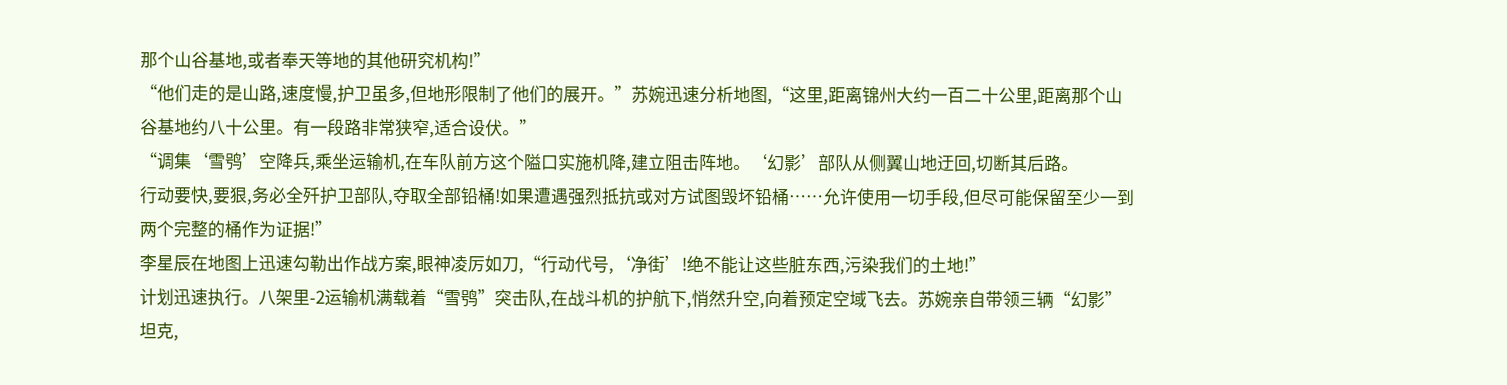那个山谷基地,或者奉天等地的其他研究机构!”
“他们走的是山路,速度慢,护卫虽多,但地形限制了他们的展开。”苏婉迅速分析地图,“这里,距离锦州大约一百二十公里,距离那个山谷基地约八十公里。有一段路非常狭窄,适合设伏。”
“调集‘雪鸮’空降兵,乘坐运输机,在车队前方这个隘口实施机降,建立阻击阵地。‘幻影’部队从侧翼山地迂回,切断其后路。
行动要快,要狠,务必全歼护卫部队,夺取全部铅桶!如果遭遇强烈抵抗或对方试图毁坏铅桶……允许使用一切手段,但尽可能保留至少一到两个完整的桶作为证据!”
李星辰在地图上迅速勾勒出作战方案,眼神凌厉如刀,“行动代号,‘净街’!绝不能让这些脏东西,污染我们的土地!”
计划迅速执行。八架里-2运输机满载着“雪鸮”突击队,在战斗机的护航下,悄然升空,向着预定空域飞去。苏婉亲自带领三辆“幻影”坦克,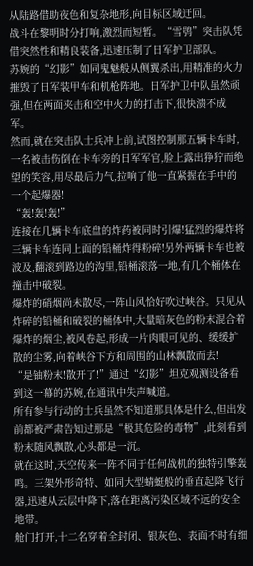从陆路借助夜色和复杂地形,向目标区域迂回。
战斗在黎明时分打响,激烈而短暂。“雪鸮”突击队凭借突然性和精良装备,迅速压制了日军护卫部队。
苏婉的“幻影”如同鬼魅般从侧翼杀出,用精准的火力摧毁了日军装甲车和机枪阵地。日军护卫中队虽然顽强,但在两面夹击和空中火力的打击下,很快溃不成军。
然而,就在突击队士兵冲上前,试图控制那五辆卡车时,一名被击伤倒在卡车旁的日军军官,脸上露出狰狞而绝望的笑容,用尽最后力气,拉响了他一直紧握在手中的一个起爆器!
“轰!轰!轰!”
连接在几辆卡车底盘的炸药被同时引爆!猛烈的爆炸将三辆卡车连同上面的铅桶炸得粉碎!另外两辆卡车也被波及,翻滚到路边的沟里,铅桶滚落一地,有几个桶体在撞击中破裂。
爆炸的硝烟尚未散尽,一阵山风恰好吹过峡谷。只见从炸碎的铅桶和破裂的桶体中,大量暗灰色的粉末混合着爆炸的烟尘,被风卷起,形成一片肉眼可见的、缓缓扩散的尘雾,向着峡谷下方和周围的山林飘散而去!
“是铀粉末!散开了!”通过“幻影”坦克观测设备看到这一幕的苏婉,在通讯中失声喊道。
所有参与行动的士兵虽然不知道那具体是什么,但出发前都被严肃告知过那是“极其危险的毒物”,此刻看到粉末随风飘散,心头都是一沉。
就在这时,天空传来一阵不同于任何战机的独特引擎轰鸣。三架外形奇特、如同大型蜻蜓般的垂直起降飞行器,迅速从云层中降下,落在距离污染区域不远的安全地带。
舱门打开,十二名穿着全封闭、银灰色、表面不时有细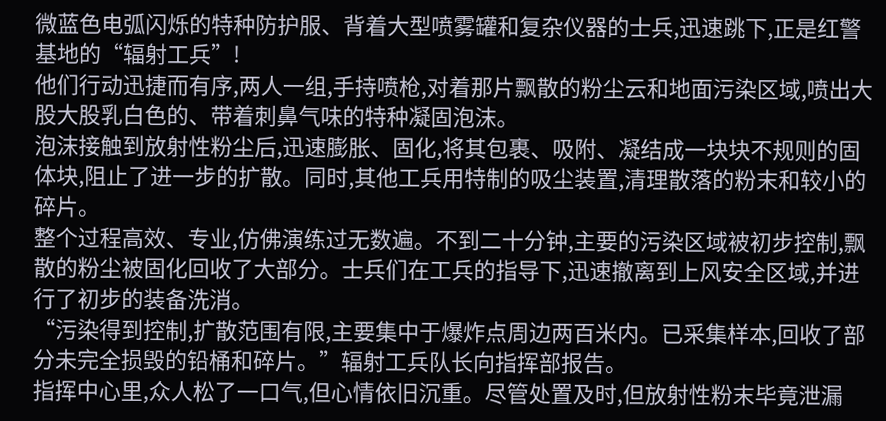微蓝色电弧闪烁的特种防护服、背着大型喷雾罐和复杂仪器的士兵,迅速跳下,正是红警基地的“辐射工兵”!
他们行动迅捷而有序,两人一组,手持喷枪,对着那片飘散的粉尘云和地面污染区域,喷出大股大股乳白色的、带着刺鼻气味的特种凝固泡沫。
泡沫接触到放射性粉尘后,迅速膨胀、固化,将其包裹、吸附、凝结成一块块不规则的固体块,阻止了进一步的扩散。同时,其他工兵用特制的吸尘装置,清理散落的粉末和较小的碎片。
整个过程高效、专业,仿佛演练过无数遍。不到二十分钟,主要的污染区域被初步控制,飘散的粉尘被固化回收了大部分。士兵们在工兵的指导下,迅速撤离到上风安全区域,并进行了初步的装备洗消。
“污染得到控制,扩散范围有限,主要集中于爆炸点周边两百米内。已采集样本,回收了部分未完全损毁的铅桶和碎片。”辐射工兵队长向指挥部报告。
指挥中心里,众人松了一口气,但心情依旧沉重。尽管处置及时,但放射性粉末毕竟泄漏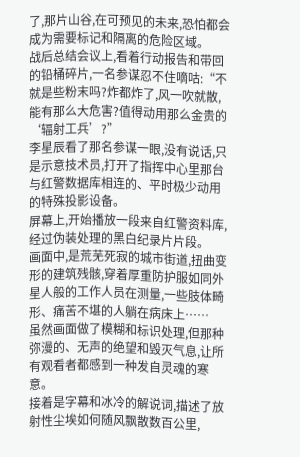了,那片山谷,在可预见的未来,恐怕都会成为需要标记和隔离的危险区域。
战后总结会议上,看着行动报告和带回的铅桶碎片,一名参谋忍不住嘀咕:“不就是些粉末吗?炸都炸了,风一吹就散,能有那么大危害?值得动用那么金贵的‘辐射工兵’?”
李星辰看了那名参谋一眼,没有说话,只是示意技术员,打开了指挥中心里那台与红警数据库相连的、平时极少动用的特殊投影设备。
屏幕上,开始播放一段来自红警资料库,经过伪装处理的黑白纪录片片段。
画面中,是荒芜死寂的城市街道,扭曲变形的建筑残骸,穿着厚重防护服如同外星人般的工作人员在测量,一些肢体畸形、痛苦不堪的人躺在病床上……
虽然画面做了模糊和标识处理,但那种弥漫的、无声的绝望和毁灭气息,让所有观看者都感到一种发自灵魂的寒意。
接着是字幕和冰冷的解说词,描述了放射性尘埃如何随风飘散数百公里,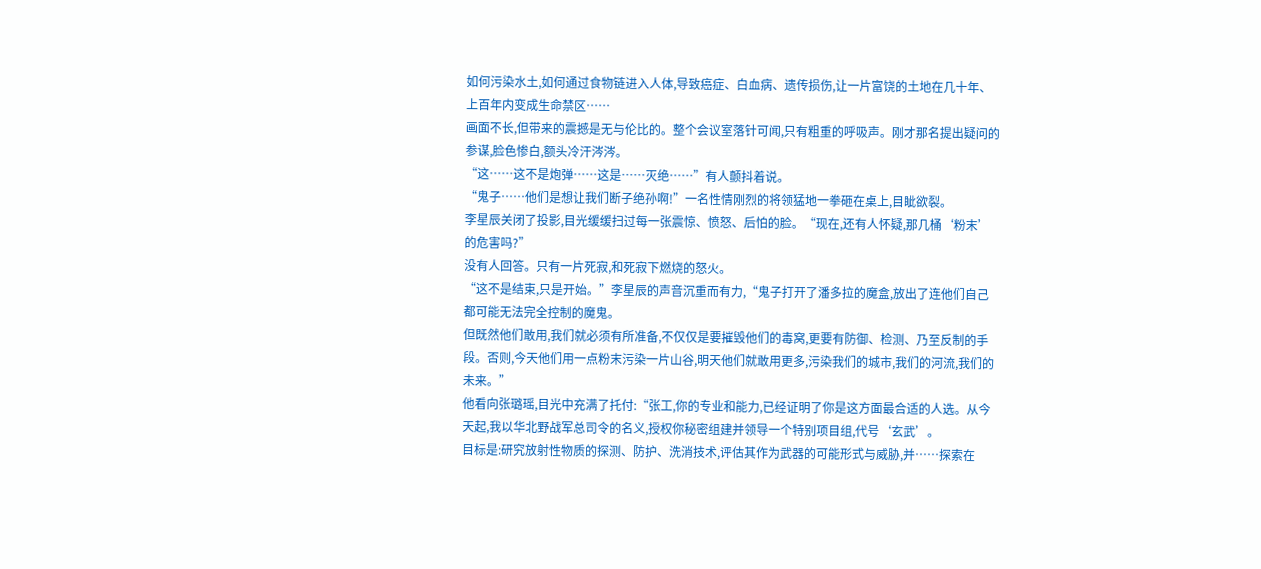如何污染水土,如何通过食物链进入人体,导致癌症、白血病、遗传损伤,让一片富饶的土地在几十年、上百年内变成生命禁区……
画面不长,但带来的震撼是无与伦比的。整个会议室落针可闻,只有粗重的呼吸声。刚才那名提出疑问的参谋,脸色惨白,额头冷汗涔涔。
“这……这不是炮弹……这是……灭绝……”有人颤抖着说。
“鬼子……他们是想让我们断子绝孙啊!”一名性情刚烈的将领猛地一拳砸在桌上,目眦欲裂。
李星辰关闭了投影,目光缓缓扫过每一张震惊、愤怒、后怕的脸。“现在,还有人怀疑,那几桶‘粉末’的危害吗?”
没有人回答。只有一片死寂,和死寂下燃烧的怒火。
“这不是结束,只是开始。”李星辰的声音沉重而有力,“鬼子打开了潘多拉的魔盒,放出了连他们自己都可能无法完全控制的魔鬼。
但既然他们敢用,我们就必须有所准备,不仅仅是要摧毁他们的毒窝,更要有防御、检测、乃至反制的手段。否则,今天他们用一点粉末污染一片山谷,明天他们就敢用更多,污染我们的城市,我们的河流,我们的未来。”
他看向张璐瑶,目光中充满了托付:“张工,你的专业和能力,已经证明了你是这方面最合适的人选。从今天起,我以华北野战军总司令的名义,授权你秘密组建并领导一个特别项目组,代号‘玄武’。
目标是:研究放射性物质的探测、防护、洗消技术,评估其作为武器的可能形式与威胁,并……探索在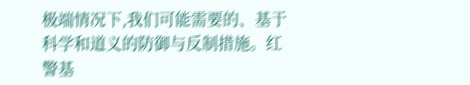极端情况下,我们可能需要的、基于科学和道义的防御与反制措施。红警基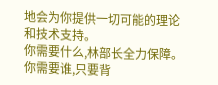地会为你提供一切可能的理论和技术支持。
你需要什么,林部长全力保障。你需要谁,只要背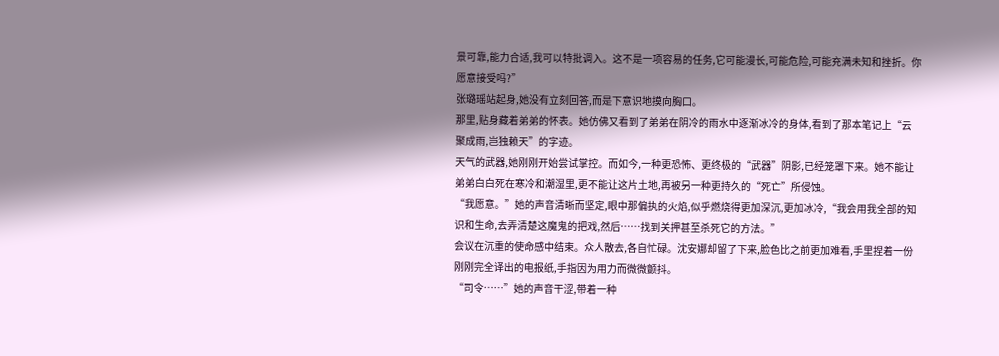景可靠,能力合适,我可以特批调入。这不是一项容易的任务,它可能漫长,可能危险,可能充满未知和挫折。你愿意接受吗?”
张璐瑶站起身,她没有立刻回答,而是下意识地摸向胸口。
那里,贴身藏着弟弟的怀表。她仿佛又看到了弟弟在阴冷的雨水中逐渐冰冷的身体,看到了那本笔记上“云聚成雨,岂独赖天”的字迹。
天气的武器,她刚刚开始尝试掌控。而如今,一种更恐怖、更终极的“武器”阴影,已经笼罩下来。她不能让弟弟白白死在寒冷和潮湿里,更不能让这片土地,再被另一种更持久的“死亡”所侵蚀。
“我愿意。”她的声音清晰而坚定,眼中那偏执的火焰,似乎燃烧得更加深沉,更加冰冷,“我会用我全部的知识和生命,去弄清楚这魔鬼的把戏,然后……找到关押甚至杀死它的方法。”
会议在沉重的使命感中结束。众人散去,各自忙碌。沈安娜却留了下来,脸色比之前更加难看,手里捏着一份刚刚完全译出的电报纸,手指因为用力而微微颤抖。
“司令……”她的声音干涩,带着一种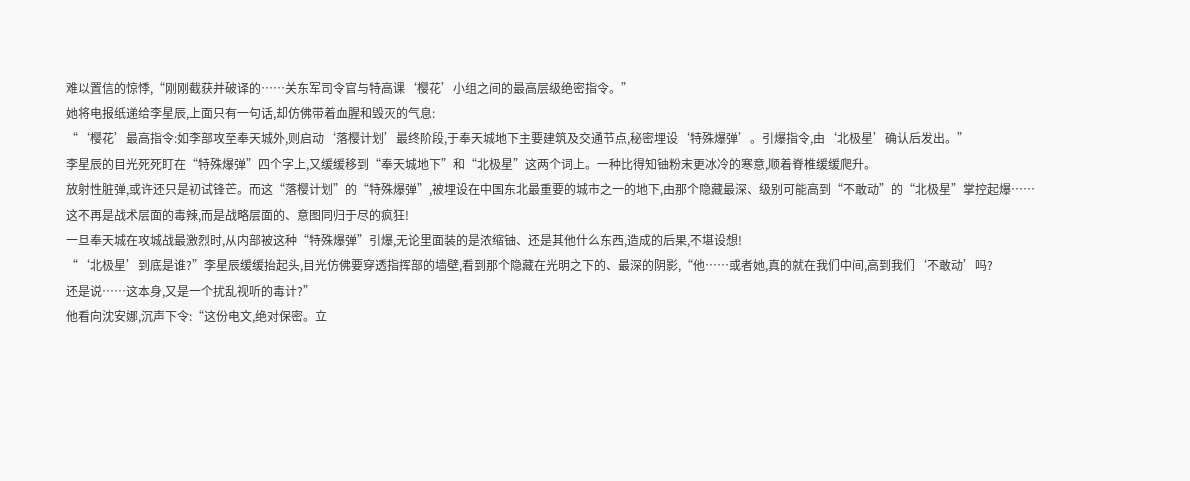难以置信的惊悸,“刚刚截获并破译的……关东军司令官与特高课‘樱花’小组之间的最高层级绝密指令。”
她将电报纸递给李星辰,上面只有一句话,却仿佛带着血腥和毁灭的气息:
“‘樱花’最高指令:如李部攻至奉天城外,则启动‘落樱计划’最终阶段,于奉天城地下主要建筑及交通节点,秘密埋设‘特殊爆弹’。引爆指令,由‘北极星’确认后发出。”
李星辰的目光死死盯在“特殊爆弹”四个字上,又缓缓移到“奉天城地下”和“北极星”这两个词上。一种比得知铀粉末更冰冷的寒意,顺着脊椎缓缓爬升。
放射性脏弹,或许还只是初试锋芒。而这“落樱计划”的“特殊爆弹”,被埋设在中国东北最重要的城市之一的地下,由那个隐藏最深、级别可能高到“不敢动”的“北极星”掌控起爆……
这不再是战术层面的毒辣,而是战略层面的、意图同归于尽的疯狂!
一旦奉天城在攻城战最激烈时,从内部被这种“特殊爆弹”引爆,无论里面装的是浓缩铀、还是其他什么东西,造成的后果,不堪设想!
“‘北极星’到底是谁?”李星辰缓缓抬起头,目光仿佛要穿透指挥部的墙壁,看到那个隐藏在光明之下的、最深的阴影,“他……或者她,真的就在我们中间,高到我们‘不敢动’吗?
还是说……这本身,又是一个扰乱视听的毒计?”
他看向沈安娜,沉声下令:“这份电文,绝对保密。立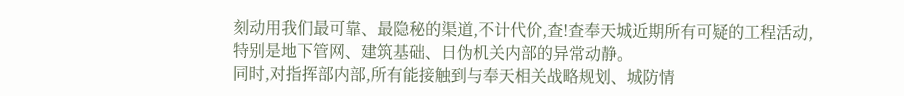刻动用我们最可靠、最隐秘的渠道,不计代价,查!查奉天城近期所有可疑的工程活动,特别是地下管网、建筑基础、日伪机关内部的异常动静。
同时,对指挥部内部,所有能接触到与奉天相关战略规划、城防情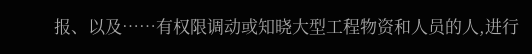报、以及……有权限调动或知晓大型工程物资和人员的人,进行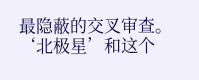最隐蔽的交叉审查。‘北极星’和这个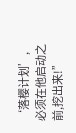‘落樱计划’,必须在他启动之前,挖出来!”